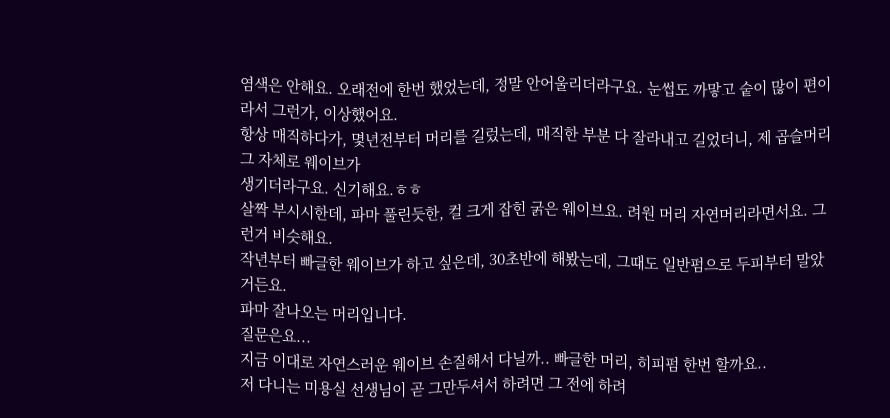염색은 안해요. 오래전에 한번 했었는데, 정말 안어울리더라구요. 눈썹도 까맣고 숱이 많이 편이라서 그런가, 이상했어요.
항상 매직하다가, 몇년전부터 머리를 길렀는데, 매직한 부분 다 잘라내고 길었더니, 제 곱슬머리 그 자체로 웨이브가
생기더라구요. 신기해요.ㅎㅎ
살짝 부시시한데, 파마 풀린듯한, 컬 크게 잡힌 굵은 웨이브요. 려원 머리 자연머리라면서요. 그런거 비슷해요.
작년부터 빠글한 웨이브가 하고 싶은데, 30초반에 해봤는데, 그때도 일반펌으로 두피부터 말았거든요.
파마 잘나오는 머리입니다.
질문은요...
지금 이대로 자연스러운 웨이브 손질해서 다닐까.. 빠글한 머리, 히피펌 한번 할까요..
저 다니는 미용실 선생님이 곧 그만두셔서 하려면 그 전에 하려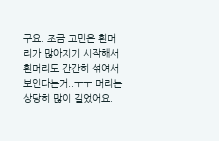구요. 조금 고민은 흰머리가 많아지기 시작해서 흰머리도 간간히 섞여서 보인다는거..ㅜㅜ 머리는 상당히 많이 길었어요.